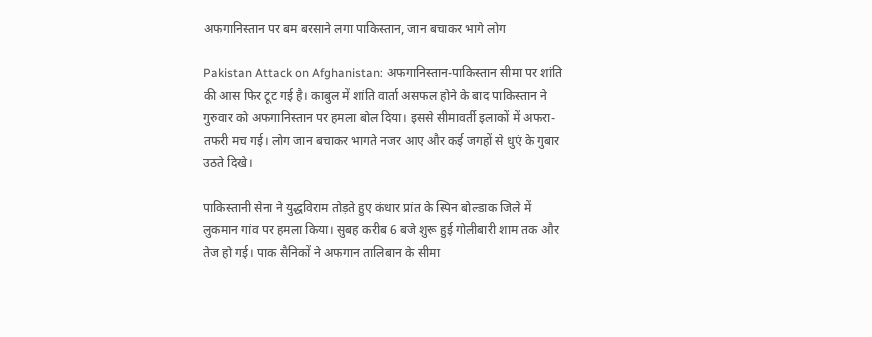अफगानिस्तान पर बम बरसाने लगा पाकिस्तान, जान बचाकर भागे लोग

Pakistan Attack on Afghanistan: अफगानिस्तान-पाकिस्तान सीमा पर शांति की आस फिर टूट गई है। काबुल में शांति वार्ता असफल होने के बाद पाकिस्तान ने गुरुवार को अफगानिस्तान पर हमला बोल दिया। इससे सीमावर्ती इलाकों में अफरा-तफरी मच गई। लोग जान बचाकर भागते नजर आए और कई जगहों से धुएं के गुबार उठते दिखे।

पाकिस्तानी सेना ने युद्धविराम तोड़ते हुए कंधार प्रांत के स्पिन बोल्डाक जिले में लुकमान गांव पर हमला किया। सुबह करीब 6 बजे शुरू हुई गोलीबारी शाम तक और तेज हो गई। पाक सैनिकों ने अफगान तालिबान के सीमा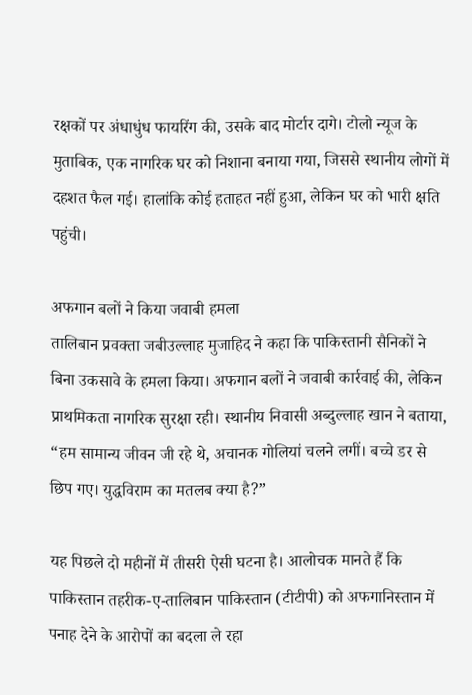रक्षकों पर अंधाधुंध फायरिंग की, उसके बाद मोर्टार दागे। टोलो न्यूज के मुताबिक, एक नागरिक घर को निशाना बनाया गया, जिससे स्थानीय लोगों में दहशत फैल गई। हालांकि कोई हताहत नहीं हुआ, लेकिन घर को भारी क्षति पहुंची।

अफगान बलों ने किया जवाबी हमला
तालिबान प्रवक्ता जबीउल्लाह मुजाहिद ने कहा कि पाकिस्तानी सैनिकों ने बिना उकसावे के हमला किया। अफगान बलों ने जवाबी कार्रवाई की, लेकिन प्राथमिकता नागरिक सुरक्षा रही। स्थानीय निवासी अब्दुल्लाह खान ने बताया, “हम सामान्य जीवन जी रहे थे, अचानक गोलियां चलने लगीं। बच्चे डर से छिप गए। युद्धविराम का मतलब क्या है?”

यह पिछले दो महीनों में तीसरी ऐसी घटना है। आलोचक मानते हैं कि पाकिस्तान तहरीक-ए-तालिबान पाकिस्तान (टीटीपी) को अफगानिस्तान में पनाह देने के आरोपों का बदला ले रहा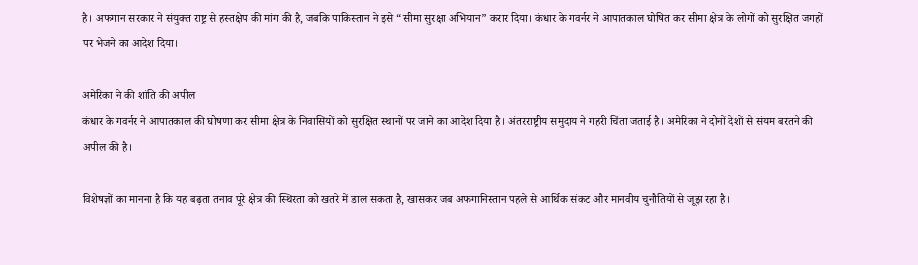है। अफगान सरकार ने संयुक्त राष्ट्र से हस्तक्षेप की मांग की है, जबकि पाकिस्तान ने इसे “सीमा सुरक्षा अभियान” करार दिया। कंधार के गवर्नर ने आपातकाल घोषित कर सीमा क्षेत्र के लोगों को सुरक्षित जगहों पर भेजने का आदेश दिया।

अमेरिका ने की शांति की अपील
कंधार के गवर्नर ने आपातकाल की घोषणा कर सीमा क्षेत्र के निवासियों को सुरक्षित स्थानों पर जाने का आदेश दिया है। अंतरराष्ट्रीय समुदाय ने गहरी चिंता जताई है। अमेरिका ने दोनों देशों से संयम बरतने की अपील की है।

विशेषज्ञों का मानना है कि यह बढ़ता तनाव पूरे क्षेत्र की स्थिरता को खतरे में डाल सकता है, खासकर जब अफगानिस्तान पहले से आर्थिक संकट और मानवीय चुनौतियों से जूझ रहा है।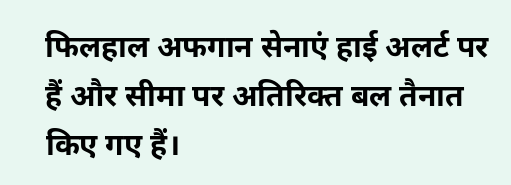फिलहाल अफगान सेनाएं हाई अलर्ट पर हैं और सीमा पर अतिरिक्त बल तैनात किए गए हैं।